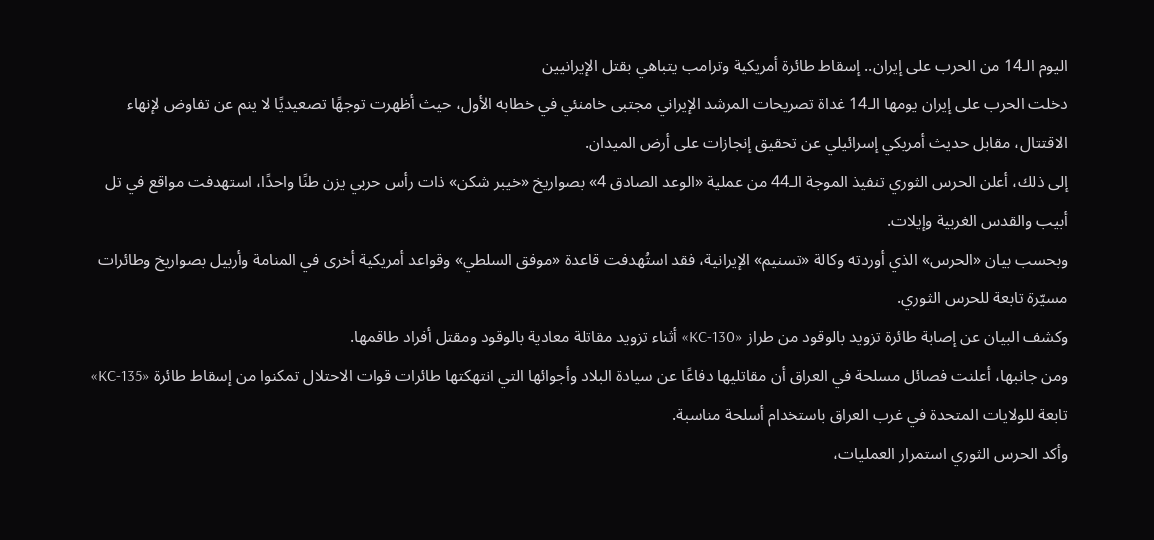اليوم الـ14 من الحرب على إيران.. إسقاط طائرة أمريكية وترامب يتباهي بقتل الإيرانيين
دخلت الحرب على إيران يومها الـ14 غداة تصريحات المرشد الإيراني مجتبى خامنئي في خطابه الأول، حيث أظهرت توجهًا تصعيديًا لا ينم عن تفاوض لإنهاء الاقتتال، مقابل حديث أمريكي إسرائيلي عن تحقيق إنجازات على أرض الميدان.
إلى ذلك، أعلن الحرس الثوري تنفيذ الموجة الـ44 من عملية «الوعد الصادق 4» بصواريخ «خيبر شكن» ذات رأس حربي يزن طنًا واحدًا، استهدفت مواقع في تل أبيب والقدس الغربية وإيلات.
وبحسب بيان «الحرس» الذي أوردته وكالة «تسنيم» الإيرانية، فقد استُهدفت قاعدة «موفق السلطي» وقواعد أمريكية أخرى في المنامة وأربيل بصواريخ وطائرات مسيّرة تابعة للحرس الثوري.
وكشف البيان عن إصابة طائرة تزويد بالوقود من طراز «KC-130» أثناء تزويد مقاتلة معادية بالوقود ومقتل أفراد طاقمها.
ومن جانبها، أعلنت فصائل مسلحة في العراق أن مقاتليها دفاعًا عن سيادة البلاد وأجوائها التي انتهكتها طائرات قوات الاحتلال تمكنوا من إسقاط طائرة «KC-135» تابعة للولايات المتحدة في غرب العراق باستخدام أسلحة مناسبة.
وأكد الحرس الثوري استمرار العمليات،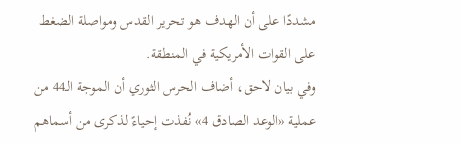مشددًا على أن الهدف هو تحرير القدس ومواصلة الضغط على القوات الأمريكية في المنطقة.
وفي بيان لاحق، أضاف الحرس الثوري أن الموجة الـ44 من عملية «الوعد الصادق 4» نُفذت إحياءً لذكرى من أسماهم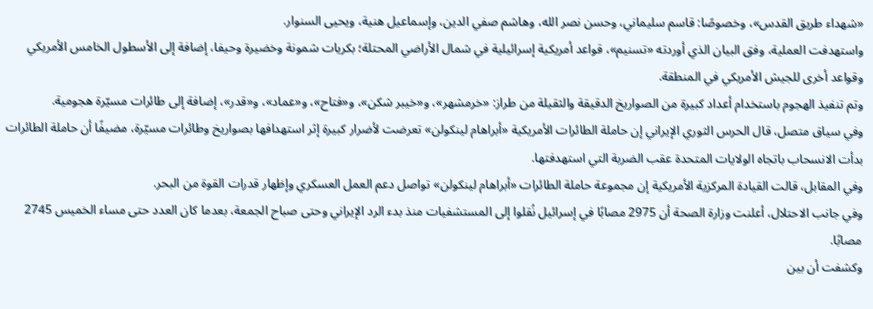«شهداء طريق القدس»، وخصوصًا: قاسم سليماني، وحسن نصر الله، وهاشم صفي الدين، وإسماعيل هنية، ويحيى السنوار.
واستهدفت العملية، وفق البيان الذي أوردته «تسنيم»، قواعد أمريكية إسرائيلية في شمال الأراضي المحتلة؛ بكريات شمونة وخضيرة وحيفا، إضافة إلى الأسطول الخامس الأمريكي وقواعد أخرى للجيش الأمريكي في المنطقة.
وتم تنفيذ الهجوم باستخدام أعداد كبيرة من الصواريخ الدقيقة والثقيلة من طراز: «خرمشهر»، و«خيبر شكن»، و«فتاح»، و«عماد»، و«قدر»، إضافة إلى طائرات مسيّرة هجومية.
وفي سياق متصل، قال الحرس الثوري الإيراني إن حاملة الطائرات الأمريكية «أبراهام لينكولن» تعرضت لأضرار كبيرة إثر استهدافها بصواريخ وطائرات مسيّرة، مضيفًا أن حاملة الطائرات بدأت الانسحاب باتجاه الولايات المتحدة عقب الضربة التي استهدفتها.
وفي المقابل، قالت القيادة المركزية الأمريكية إن مجموعة حاملة الطائرات «أبراهام لينكولن» تواصل دعم العمل العسكري وإظهار قدرات القوة من البحر.
وفي جانب الاحتلال، أعلنت وزارة الصحة أن 2975 مصابًا في إسرائيل نُقلوا إلى المستشفيات منذ بدء الرد الإيراني وحتى صباح الجمعة، بعدما كان العدد حتى مساء الخميس 2745 مصابًا.
وكشفت أن بين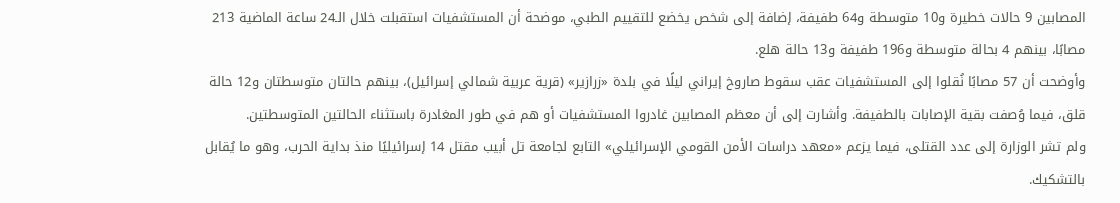المصابين 9 حالات خطيرة و10 متوسطة و64 طفيفة، إضافة إلى شخص يخضع للتقييم الطبي، موضحة أن المستشفيات استقبلت خلال الـ24 ساعة الماضية 213 مصابًا، بينهم 4 بحالة متوسطة و196 طفيفة و13 حالة هلع.
وأوضحت أن 57 مصابًا نُقلوا إلى المستشفيات عقب سقوط صاروخ إيراني ليلًا في بلدة «زرازير» (قرية عربية شمالي إسرائيل)، بينهم حالتان متوسطتان و12 حالة قلق، فيما وُصفت بقية الإصابات بالطفيفة. وأشارت إلى أن معظم المصابين غادروا المستشفيات أو هم في طور المغادرة باستثناء الحالتين المتوسطتين.
ولم تشر الوزارة إلى عدد القتلى، فيما يزعم «معهد دراسات الأمن القومي الإسرائيلي» التابع لجامعة تل أبيب مقتل 14 إسرائيليًا منذ بداية الحرب، وهو ما يُقابل بالتشكيك.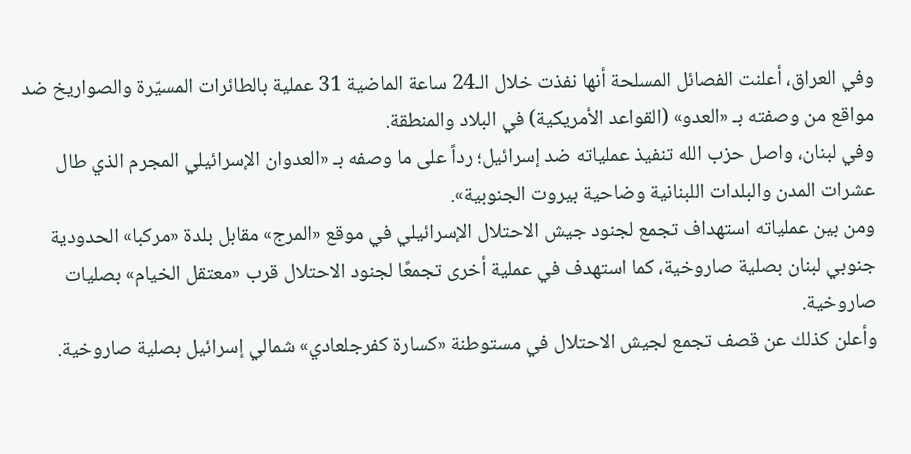وفي العراق، أعلنت الفصائل المسلحة أنها نفذت خلال الـ24 ساعة الماضية 31 عملية بالطائرات المسيّرة والصواريخ ضد مواقع من وصفته بـ «العدو» (القواعد الأمريكية) في البلاد والمنطقة.
وفي لبنان، واصل حزب الله تنفيذ عملياته ضد إسرائيل؛ رداً على ما وصفه بـ «العدوان الإسرائيلي المجرم الذي طال عشرات المدن والبلدات اللبنانية وضاحية بيروت الجنوبية».
ومن بين عملياته استهداف تجمع لجنود جيش الاحتلال الإسرائيلي في موقع «المرج» مقابل بلدة «مركبا» الحدودية جنوبي لبنان بصلية صاروخية، كما استهدف في عملية أخرى تجمعًا لجنود الاحتلال قرب «معتقل الخيام» بصليات صاروخية.
وأعلن كذلك عن قصف تجمع لجيش الاحتلال في مستوطنة «كسارة كفرجلعادي» شمالي إسرائيل بصلية صاروخية.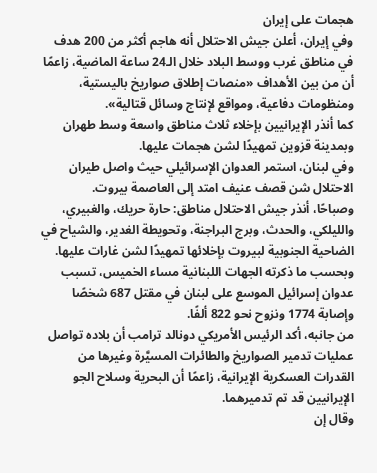هجمات على إيران
وفي إيران، أعلن جيش الاحتلال أنه هاجم أكثر من 200 هدف في مناطق غرب ووسط البلاد خلال الـ24 ساعة الماضية، زاعمًا أن من بين الأهداف «منصات إطلاق صواريخ باليستية، ومنظومات دفاعية، ومواقع لإنتاج وسائل قتالية».
كما أنذر الإيرانيين بإخلاء ثلاث مناطق واسعة وسط طهران وبمدينة قزوين تمهيدًا لشن هجمات عليها.
وفي لبنان، استمر العدوان الإسرائيلي حيث واصل طيران الاحتلال شن قصف عنيف امتد إلى العاصمة بيروت.
وصباحًا، أنذر جيش الاحتلال مناطق: حارة حريك، والغبيري، والليلكي، والحدث، وبرج البراجنة، وتحويطة الغدير، والشياح في الضاحية الجنوبية لبيروت بإخلائها تمهيدًا لشن غارات عليها.
وبحسب ما ذكرته الجهات اللبنانية مساء الخميس، تسبب عدوان إسرائيل الموسع على لبنان في مقتل 687 شخصًا وإصابة 1774 ونزوح نحو 822 ألفًا.
من جانبه، أكد الرئيس الأمريكي دونالد ترامب أن بلاده تواصل عمليات تدمير الصواريخ والطائرات المسيَّرة وغيرها من القدرات العسكرية الإيرانية، زاعمًا أن البحرية وسلاح الجو الإيرانيين قد تم تدميرهما.
وقال إن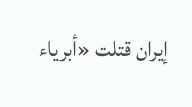إيران قتلت «أبرياء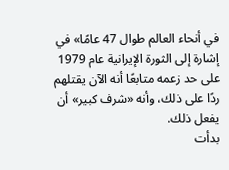في أنحاء العالم طوال 47 عامًا» في إشارة إلى الثورة الإيرانية عام 1979 على حد زعمه متابعًا أنه الآن يقتلهم ردًا على ذلك، وأنه «شرف كبير» أن يفعل ذلك.
بدأت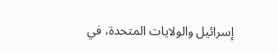إسرائيل والولايات المتحدة، في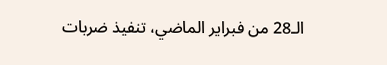الـ28 من فبراير الماضي، تنفيذ ضربات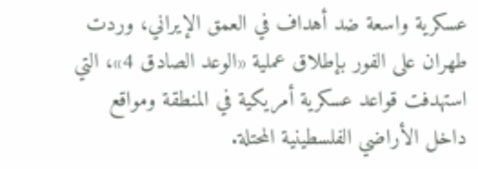عسكرية واسعة ضد أهداف في العمق الإيراني، وردت طهران على الفور بإطلاق عملية «الوعد الصادق 4»، التي استهدفت قواعد عسكرية أمريكية في المنطقة ومواقع داخل الأراضي الفلسطينية المحتلة.